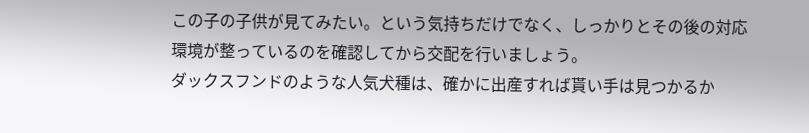この子の子供が見てみたい。という気持ちだけでなく、しっかりとその後の対応
環境が整っているのを確認してから交配を行いましょう。
ダックスフンドのような人気犬種は、確かに出産すれば貰い手は見つかるか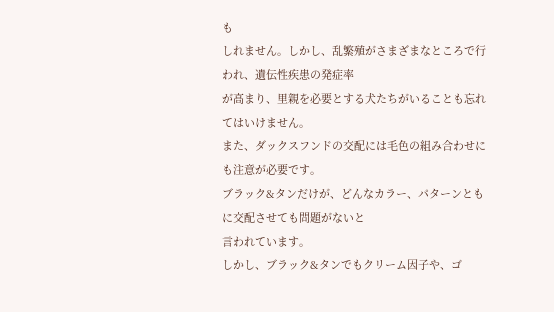も
しれません。しかし、乱繁殖がさまざまなところで行われ、遺伝性疾患の発症率
が高まり、里親を必要とする犬たちがいることも忘れてはいけません。
また、ダックスフンドの交配には毛色の組み合わせにも注意が必要です。
ブラック&タンだけが、どんなカラー、パターンともに交配させても問題がないと
言われています。
しかし、ブラック&タンでもクリーム因子や、ゴ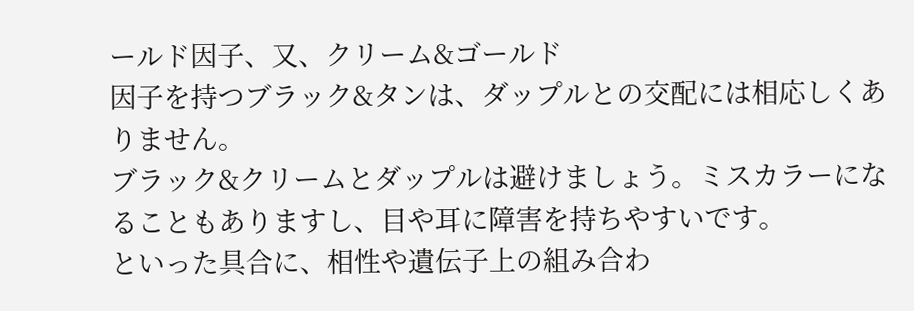ールド因子、又、クリーム&ゴールド
因子を持つブラック&タンは、ダップルとの交配には相応しくありません。
ブラック&クリームとダップルは避けましょう。ミスカラーになることもありますし、目や耳に障害を持ちやすいです。
といった具合に、相性や遺伝子上の組み合わ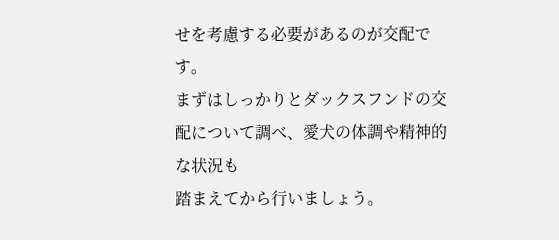せを考慮する必要があるのが交配です。
まずはしっかりとダックスフンドの交配について調べ、愛犬の体調や精神的な状況も
踏まえてから行いましょう。